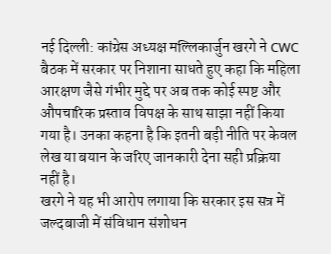नई दिल्ली: कांग्रेस अध्यक्ष मल्लिकार्जुन खरगे ने CWC बैठक में सरकार पर निशाना साधते हुए कहा कि महिला आरक्षण जैसे गंभीर मुद्दे पर अब तक कोई स्पष्ट और औपचारिक प्रस्ताव विपक्ष के साथ साझा नहीं किया गया है। उनका कहना है कि इतनी बड़ी नीति पर केवल लेख या बयान के जरिए जानकारी देना सही प्रक्रिया नहीं है।
खरगे ने यह भी आरोप लगाया कि सरकार इस सत्र में जल्दबाजी में संविधान संशोधन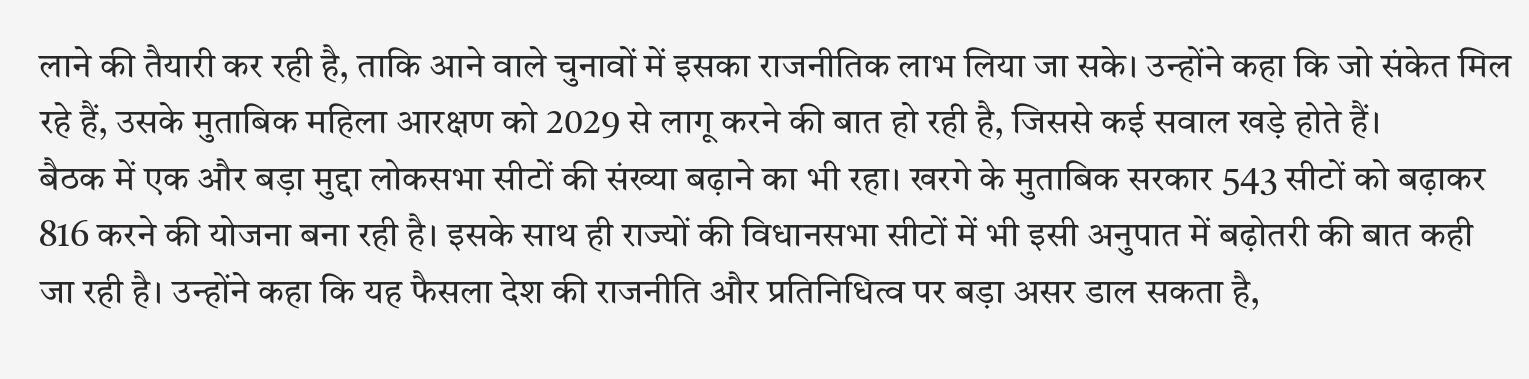लाने की तैयारी कर रही है, ताकि आने वाले चुनावों में इसका राजनीतिक लाभ लिया जा सके। उन्होंने कहा कि जो संकेत मिल रहे हैं, उसके मुताबिक महिला आरक्षण को 2029 से लागू करने की बात हो रही है, जिससे कई सवाल खड़े होते हैं।
बैठक में एक और बड़ा मुद्दा लोकसभा सीटों की संख्या बढ़ाने का भी रहा। खरगे के मुताबिक सरकार 543 सीटों को बढ़ाकर 816 करने की योजना बना रही है। इसके साथ ही राज्यों की विधानसभा सीटों में भी इसी अनुपात में बढ़ोतरी की बात कही जा रही है। उन्होंने कहा कि यह फैसला देश की राजनीति और प्रतिनिधित्व पर बड़ा असर डाल सकता है,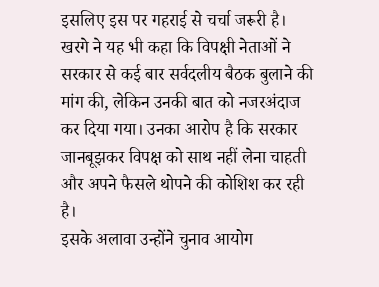इसलिए इस पर गहराई से चर्चा जरूरी है।
खरगे ने यह भी कहा कि विपक्षी नेताओं ने सरकार से कई बार सर्वदलीय बैठक बुलाने की मांग की, लेकिन उनकी बात को नजरअंदाज कर दिया गया। उनका आरोप है कि सरकार जानबूझकर विपक्ष को साथ नहीं लेना चाहती और अपने फैसले थोपने की कोशिश कर रही है।
इसके अलावा उन्होंने चुनाव आयोग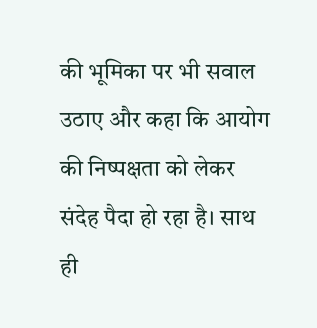की भूमिका पर भी सवाल उठाए और कहा कि आयोग की निष्पक्षता को लेकर संदेह पैदा हो रहा है। साथ ही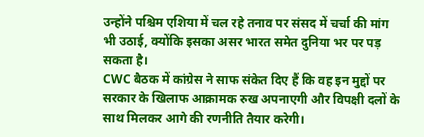उन्होंने पश्चिम एशिया में चल रहे तनाव पर संसद में चर्चा की मांग भी उठाई, क्योंकि इसका असर भारत समेत दुनिया भर पर पड़ सकता है।
CWC बैठक में कांग्रेस ने साफ संकेत दिए हैं कि वह इन मुद्दों पर सरकार के खिलाफ आक्रामक रुख अपनाएगी और विपक्षी दलों के साथ मिलकर आगे की रणनीति तैयार करेगी।